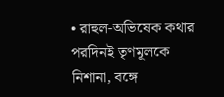• রাহুল-অভিষেক কথার পরদিনই তৃণমূলকে নিশানা, বঙ্গে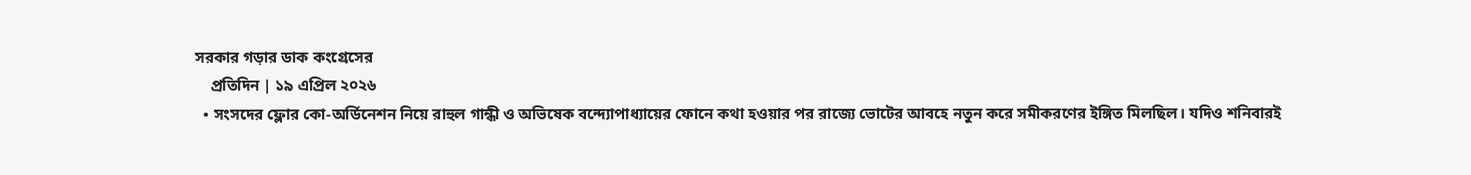সরকার গড়ার ডাক কংগ্রেসের
    প্রতিদিন | ১৯ এপ্রিল ২০২৬
  • সংসদের ফ্লোর কো-অর্ডিনেশন নিয়ে রাহুল গান্ধী ও অভিষেক বন্দ্যোপাধ্যায়ের ফোনে কথা হওয়ার পর রাজ্যে ভোটের আবহে নতুন করে সমীকরণের ইঙ্গিত মিলছিল। যদিও শনিবারই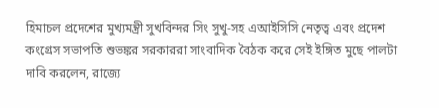হিমাচল প্রদেশের মুখ‌্যমন্ত্রী সুখবিন্দর সিং সুখু-সহ এআইসিসি নেতৃত্ব এবং প্রদেশ কংগ্রেস সভাপতি শুভঙ্কর সরকাররা সাংবাদিক বৈঠক করে সেই ইঙ্গিত মুছে পালটা দাবি করলেন, রাজ্যে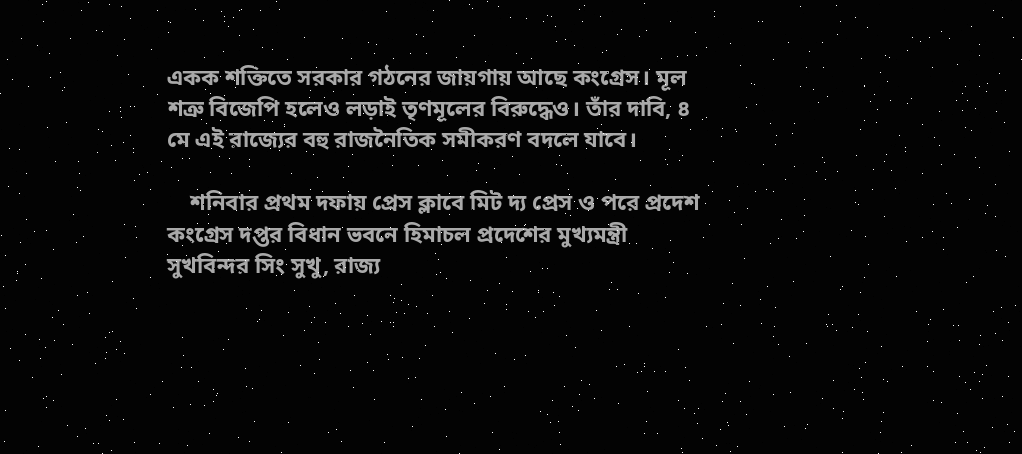একক শক্তিতে সরকার গঠনের জায়গায় আছে কংগ্রেস। মূল শত্রু বিজেপি হলেও লড়াই তৃণমূলের বিরুদ্ধেও। তাঁর দাবি, ৪ মে এই রাজ্যের বহু রাজনৈতিক সমীকরণ বদলে যাবে।

    শনিবার প্রথম দফায় প্রেস ক্লাবে মিট দ্য প্রেস ও পরে প্রদেশ কংগ্রেস দপ্তর বিধান ভবনে হিমাচল প্রদেশের মুখ‌্যমন্ত্রী সুখবিন্দর সিং সুখু, রাজ‌্য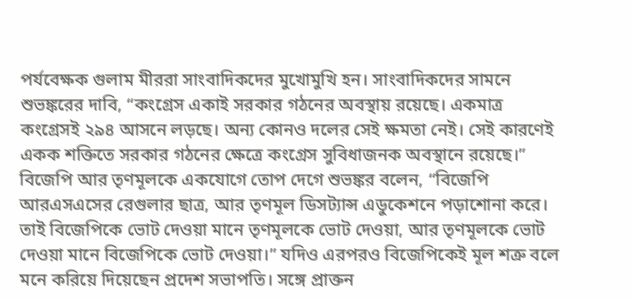পর্যবেক্ষক গুলাম মীররা সাংবাদিকদের মুখোমুখি হন। সাংবাদিকদের সামনে শুভঙ্করের দাবি, “কংগ্রেস একাই সরকার গঠনের অবস্থায় রয়েছে। একমাত্র কংগ্রেসই ২৯৪ আসনে লড়ছে। অন্য কোনও দলের সেই ক্ষমতা নেই। সেই কারণেই একক শক্তিতে সরকার গঠনের ক্ষেত্রে কংগ্রেস সুবিধাজনক অবস্থানে রয়েছে।” বিজেপি আর তৃণমূলকে একযোগে তোপ দেগে শুভঙ্কর বলেন, “বিজেপি আরএসএসের রেগুলার ছাত্র, আর তৃণমূল ডিসট্যান্স এডুকেশনে পড়াশোনা করে। তাই বিজেপিকে ভোট দেওয়া মানে তৃণমূলকে ভোট দেওয়া, আর তৃণমূলকে ভোট দেওয়া মানে বিজেপিকে ভোট দেওয়া।” যদিও এরপরও বিজেপিকেই মূল শত্রু বলে মনে করিয়ে দিয়েছেন প্রদেশ সভাপতি। সঙ্গে প্রাক্তন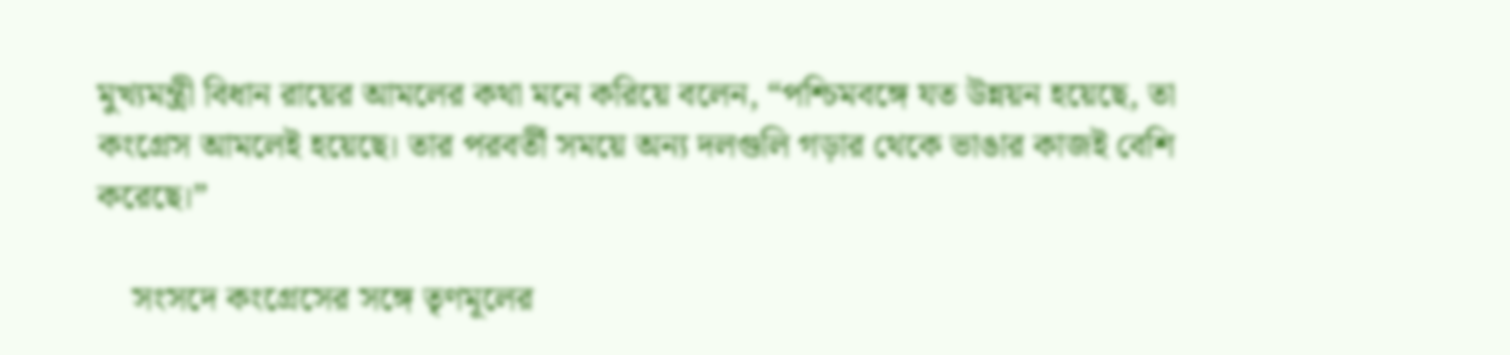মুখ‌্যমন্ত্রী বিধান রায়ের আমলের কথা মনে করিয়ে বলেন, “পশ্চিমবঙ্গে যত উন্নয়ন হয়েছে, তা কংগ্রেস আমলেই হয়েছে। তার পরবর্তী সময়ে অন্য দলগুলি গড়ার থেকে ভাঙার কাজই বেশি করেছে।”

    সংসদে কংগ্রেসের সঙ্গে তৃণমূলের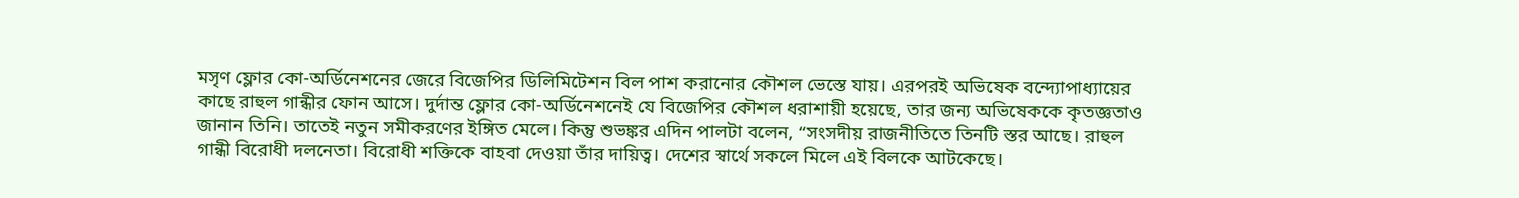মসৃণ ফ্লোর কো-অর্ডিনেশনের জেরে বিজেপির ডিলিমিটেশন বিল পাশ করানোর কৌশল ভেস্তে যায়। এরপরই অভিষেক বন্দ্যোপাধ্যায়ের কাছে রাহুল গান্ধীর ফোন আসে। দুর্দান্ত ফ্লোর কো-অর্ডিনেশনেই যে বিজেপির কৌশল ধরাশায়ী হয়েছে, তার জন‌্য অভিষেককে কৃতজ্ঞতাও জানান তিনি। তাতেই নতুন সমীকরণের ইঙ্গিত মেলে। কিন্তু শুভঙ্কর এদিন পালটা বলেন, “সংসদীয় রাজনীতিতে তিনটি স্তর আছে। রাহুল গান্ধী বিরোধী দলনেতা। বিরোধী শক্তিকে বাহবা দেওয়া তাঁর দায়িত্ব। দেশের স্বার্থে সকলে মিলে এই বিলকে আটকেছে।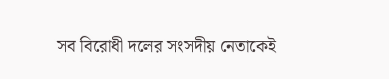সব বিরোধী দলের সংসদীয় নেতাকেই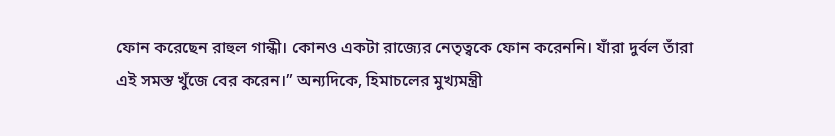ফোন করেছেন রাহুল গান্ধী। কোনও একটা রাজ্যের নেতৃত্বকে ফোন করেননি। যাঁরা দুর্বল তাঁরা এই সমস্ত খুঁজে বের করেন।” অন‌্যদিকে, হিমাচলের মুখ‌্যমন্ত্রী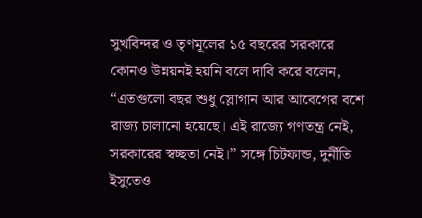সুখবিন্দর ও তৃণমূলের ১৫ বছরের সরকারে কোনও উন্নয়নই হয়নি বলে দাবি করে বলেন, “এতগুলো বছর শুধু স্লোগান আর আবেগের বশে রাজ‌্য চালানো হয়েছে। এই রাজ্যে গণতন্ত্র নেই, সরকারের স্বচ্ছতা নেই।” সঙ্গে চিটফান্ড, দুর্নীতি ইসুতেও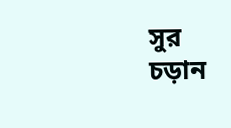সুর চড়ান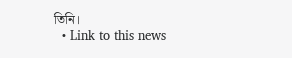তিনি।
  • Link to this news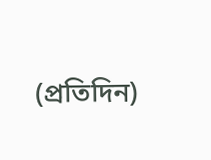(প্রতিদিন)